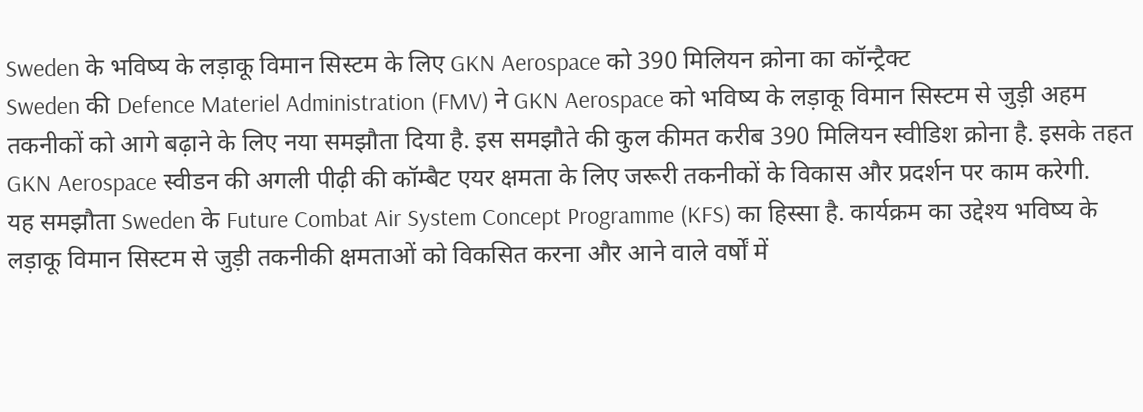Sweden के भविष्य के लड़ाकू विमान सिस्टम के लिए GKN Aerospace को 390 मिलियन क्रोना का कॉन्ट्रैक्ट
Sweden की Defence Materiel Administration (FMV) ने GKN Aerospace को भविष्य के लड़ाकू विमान सिस्टम से जुड़ी अहम तकनीकों को आगे बढ़ाने के लिए नया समझौता दिया है. इस समझौते की कुल कीमत करीब 390 मिलियन स्वीडिश क्रोना है. इसके तहत GKN Aerospace स्वीडन की अगली पीढ़ी की कॉम्बैट एयर क्षमता के लिए जरूरी तकनीकों के विकास और प्रदर्शन पर काम करेगी.
यह समझौता Sweden के Future Combat Air System Concept Programme (KFS) का हिस्सा है. कार्यक्रम का उद्देश्य भविष्य के लड़ाकू विमान सिस्टम से जुड़ी तकनीकी क्षमताओं को विकसित करना और आने वाले वर्षों में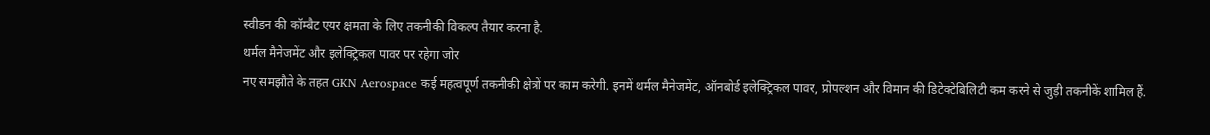स्वीडन की कॉम्बैट एयर क्षमता के लिए तकनीकी विकल्प तैयार करना है.
थर्मल मैनेजमेंट और इलेक्ट्रिकल पावर पर रहेगा जोर
नए समझौते के तहत GKN Aerospace कई महत्वपूर्ण तकनीकी क्षेत्रों पर काम करेगी. इनमें थर्मल मैनेजमेंट, ऑनबोर्ड इलेक्ट्रिकल पावर, प्रोपल्शन और विमान की डिटेक्टेबिलिटी कम करने से जुड़ी तकनीकें शामिल हैं.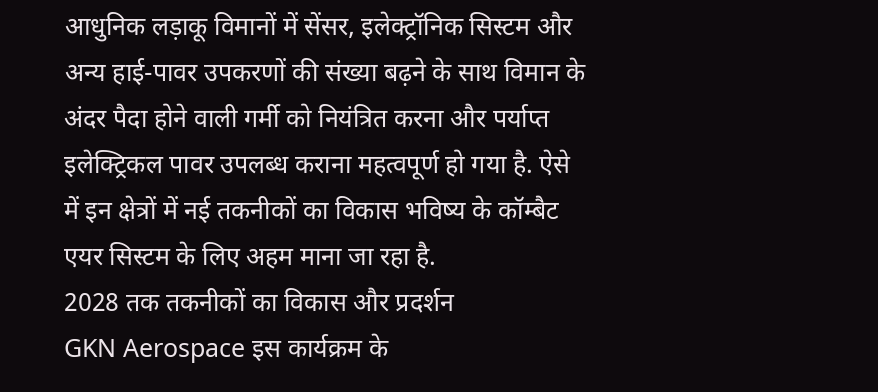आधुनिक लड़ाकू विमानों में सेंसर, इलेक्ट्रॉनिक सिस्टम और अन्य हाई-पावर उपकरणों की संख्या बढ़ने के साथ विमान के अंदर पैदा होने वाली गर्मी को नियंत्रित करना और पर्याप्त इलेक्ट्रिकल पावर उपलब्ध कराना महत्वपूर्ण हो गया है. ऐसे में इन क्षेत्रों में नई तकनीकों का विकास भविष्य के कॉम्बैट एयर सिस्टम के लिए अहम माना जा रहा है.
2028 तक तकनीकों का विकास और प्रदर्शन
GKN Aerospace इस कार्यक्रम के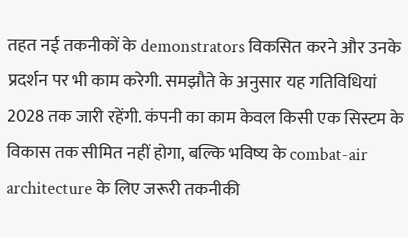तहत नई तकनीकों के demonstrators विकसित करने और उनके प्रदर्शन पर भी काम करेगी. समझौते के अनुसार यह गतिविधियां 2028 तक जारी रहेंगी. कंपनी का काम केवल किसी एक सिस्टम के विकास तक सीमित नहीं होगा, बल्कि भविष्य के combat-air architecture के लिए जरूरी तकनीकी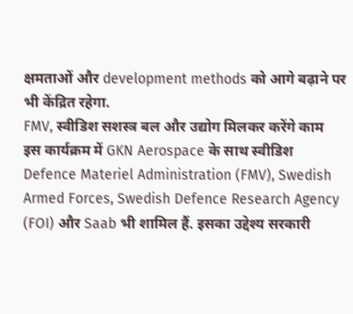क्षमताओं और development methods को आगे बढ़ाने पर भी केंद्रित रहेगा.
FMV, स्वीडिश सशस्त्र बल और उद्योग मिलकर करेंगे काम
इस कार्यक्रम में GKN Aerospace के साथ स्वीडिश Defence Materiel Administration (FMV), Swedish Armed Forces, Swedish Defence Research Agency (FOI) और Saab भी शामिल हैं. इसका उद्देश्य सरकारी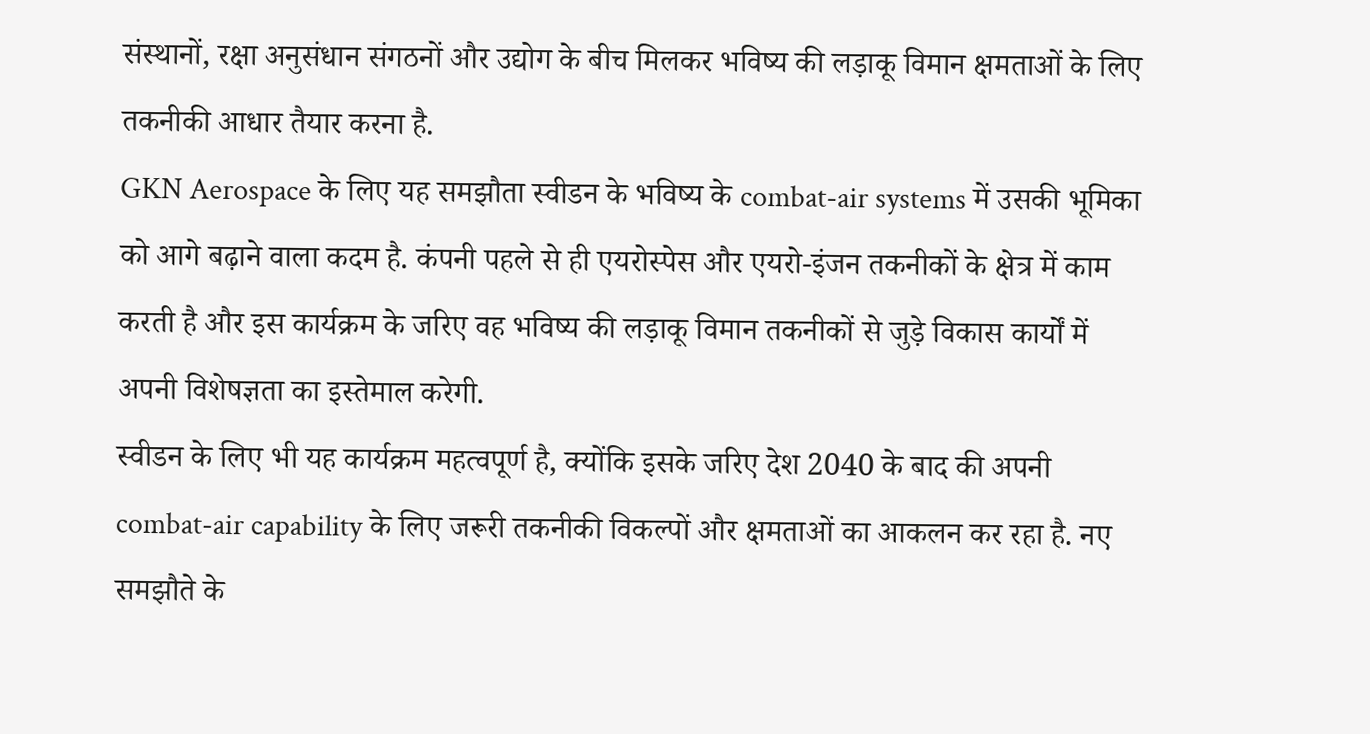संस्थानों, रक्षा अनुसंधान संगठनों और उद्योग के बीच मिलकर भविष्य की लड़ाकू विमान क्षमताओं के लिए तकनीकी आधार तैयार करना है.
GKN Aerospace के लिए यह समझौता स्वीडन के भविष्य के combat-air systems में उसकी भूमिका को आगे बढ़ाने वाला कदम है. कंपनी पहले से ही एयरोस्पेस और एयरो-इंजन तकनीकों के क्षेत्र में काम करती है और इस कार्यक्रम के जरिए वह भविष्य की लड़ाकू विमान तकनीकों से जुड़े विकास कार्यों में अपनी विशेषज्ञता का इस्तेमाल करेगी.
स्वीडन के लिए भी यह कार्यक्रम महत्वपूर्ण है, क्योंकि इसके जरिए देश 2040 के बाद की अपनी combat-air capability के लिए जरूरी तकनीकी विकल्पों और क्षमताओं का आकलन कर रहा है. नए समझौते के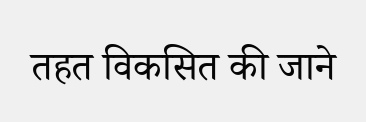तहत विकसित की जाने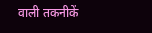वाली तकनीकें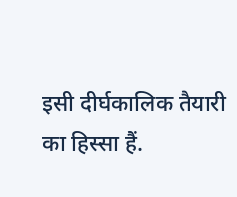इसी दीर्घकालिक तैयारी का हिस्सा हैं.